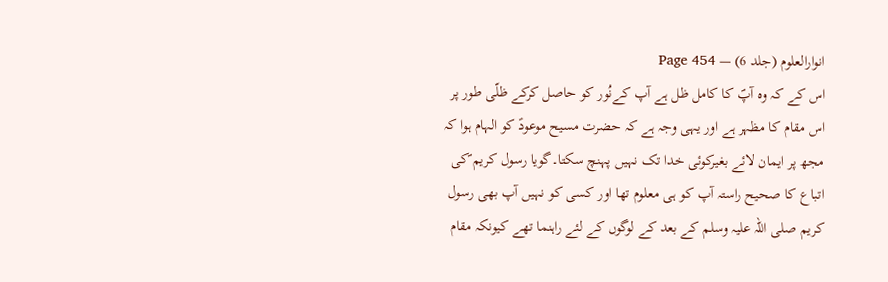انوارالعلوم (جلد 6) — Page 454
اس کے کہ وہ آپؐ کا کامل ظل ہے آپ کےنُور کو حاصل کرکے ظلّی طور پر اس مقام کا مظہر ہے اور یہی وجہ ہے کہ حضرت مسیح موعودؑ کو الہام ہوا کہ مجھ پر ایمان لائے بغیرکوئی خدا تک نہیں پہنچ سکتا۔گویا رسول کریم ؐکی اتباع کا صحیح راستہ آپ کو ہی معلوم تھا اور کسی کو نہیں آپ بھی رسول کریم صلی اللہ علیہ وسلم کے بعد کے لوگوں کے لئے راہنما تھے کیونکہ مقام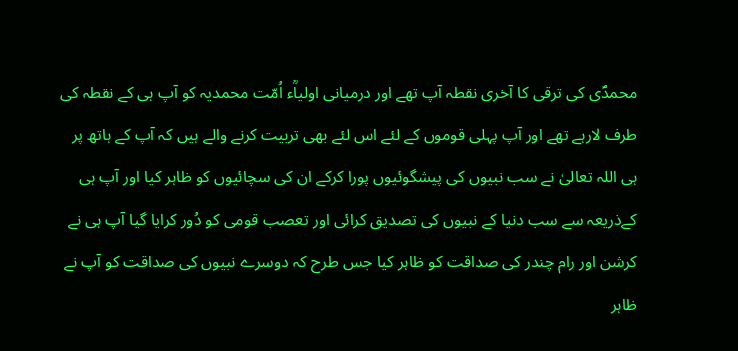محمدؐی کی ترقی کا آخری نقطہ آپ تھے اور درمیانی اولیاؒء اُمّت محمدیہ کو آپ ہی کے نقطہ کی طرف لارہے تھے اور آپ پہلی قوموں کے لئے اس لئے بھی تربیت کرنے والے ہیں کہ آپ کے ہاتھ پر ہی اللہ تعالیٰ نے سب نبیوں کی پیشگوئیوں پورا کرکے ان کی سچائیوں کو ظاہر کیا اور آپ ہی کےذریعہ سے سب دنیا کے نبیوں کی تصدیق کرائی اور تعصب قومی کو دُور کرایا گیا آپ ہی نے کرشن اور رام چندر کی صداقت کو ظاہر کیا جس طرح کہ دوسرے نبیوں کی صداقت کو آپ نے ظاہر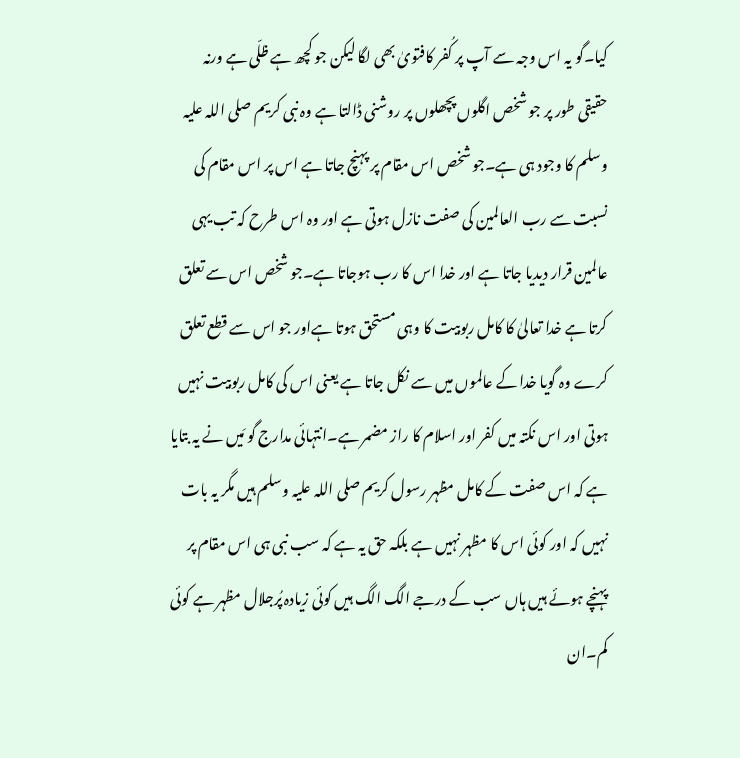کیا۔گو یہ اس وجہ سے آپ پر کُفر کافتویٰ بھی لگا لیکن جو کچھ ہے ظلّی ہے ورنہ حقیقی طور پر جو شخص اگلوں پچھلوں پر روشنی ڈالتا ہے وہ نبی کریم صلی اللہ علیہ وسلم کا وجود ہی ہے۔جو شخص اس مقام پر پہنچ جاتا ہے اس پر اس مقام کی نسبت سے رب العالمین کی صفت نازل ہوتی ہے اور وہ اس طرح کہ تب یہی عالمین قرار دیدیا جاتا ہے اور خدا اس کا رب ہوجاتا ہے۔جو شخص اس سے تعلق کرتا ہے خدا تعالیٰ کا کامل ربوبیت کا وہی مستحق ہوتا ہےاور جو اس سے قطع تعلق کرے وہ گویا خدا کے عالموں میں سے نکل جاتا ہے یعنی اس کی کامل ربوبیت نہیں ہوتی اور اس نکتہ میں کفر اور اسلام کا راز مضمر ہے۔انتہائی مدارج گو مَیں نے یہ بتایا ہے کہ اس صفت کے کامل مظہر رسول کریم صلی اللہ علیہ وسلم ہیں مگر یہ بات نہیں کہ اور کوئی اس کا مظہر نہیں ہے بلکہ حق یہ ہے کہ سب نبی ہی اس مقام پر پہنچے ہوئے ہیں ہاں سب کے درجے الگ الگ ہیں کوئی زیادہ پُرجلال مظہر ہے کوئی کم۔ان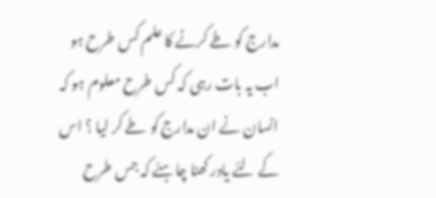مدارج کو طے کرنے کا علم کس طرح ہو اب یہ بات رہی کہ کس طرح معلوم ہو کہ انسان نے ان مدارج کو طے کر لیا ؟ اس کے لئے یادر کھنا چاہئے کہ جس طرح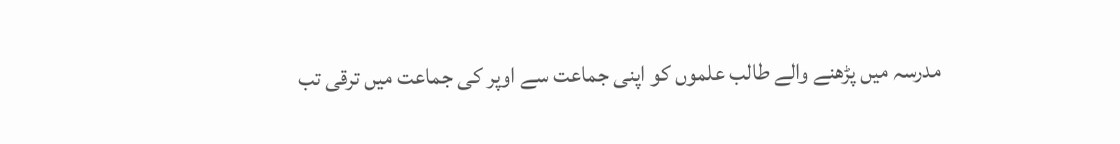مدرسہ میں پڑھنے والے طالب علموں کو اپنی جماعت سے اوپر کی جماعت میں ترقی تب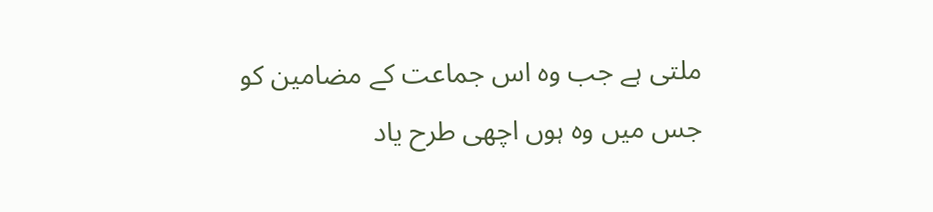ملتی ہے جب وہ اس جماعت کے مضامین کو جس میں وہ ہوں اچھی طرح یاد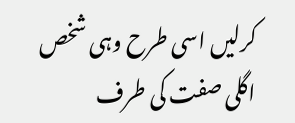کرلیں اسی طرح وہی شخص اگلی صفت کی طرف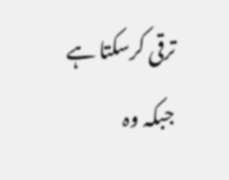ترقی کرسکتا ہے جبکہ وہ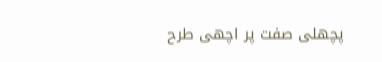پچھلی صفت پر اچھی طرح